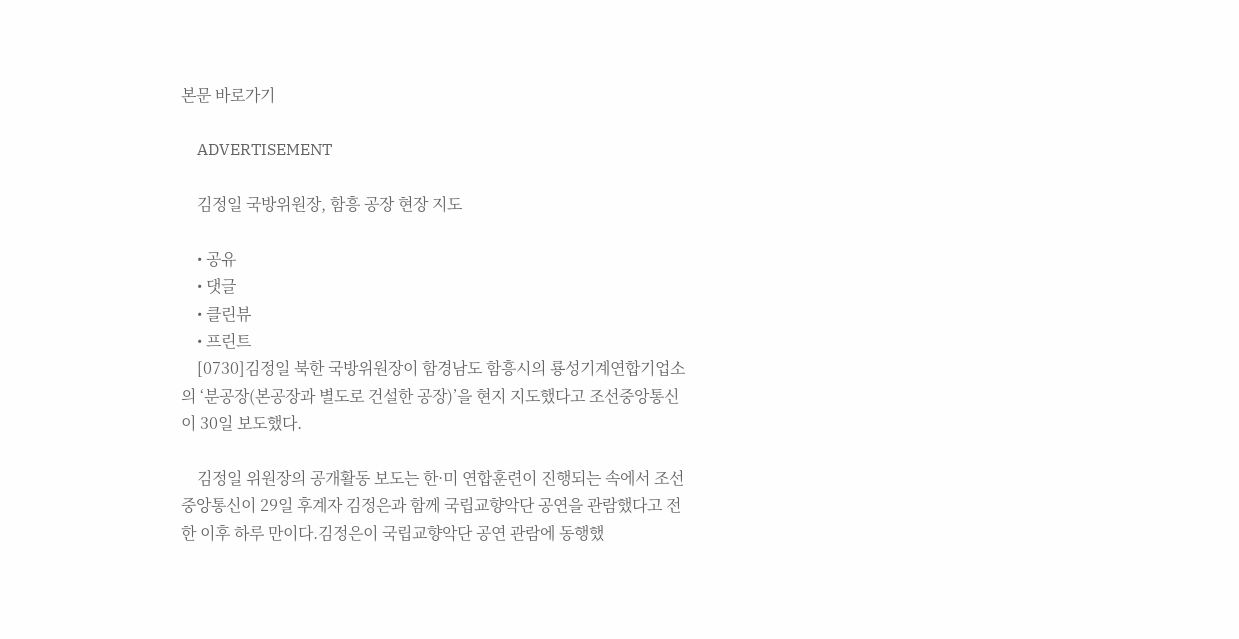본문 바로가기

    ADVERTISEMENT

    김정일 국방위원장, 함흥 공장 현장 지도

    • 공유
    • 댓글
    • 클린뷰
    • 프린트
    [0730]김정일 북한 국방위원장이 함경남도 함흥시의 룡성기계연합기업소의 ‘분공장(본공장과 별도로 건설한 공장)’을 현지 지도했다고 조선중앙통신이 30일 보도했다.

    김정일 위원장의 공개활동 보도는 한·미 연합훈련이 진행되는 속에서 조선중앙통신이 29일 후계자 김정은과 함께 국립교향악단 공연을 관람했다고 전한 이후 하루 만이다.김정은이 국립교향악단 공연 관람에 동행했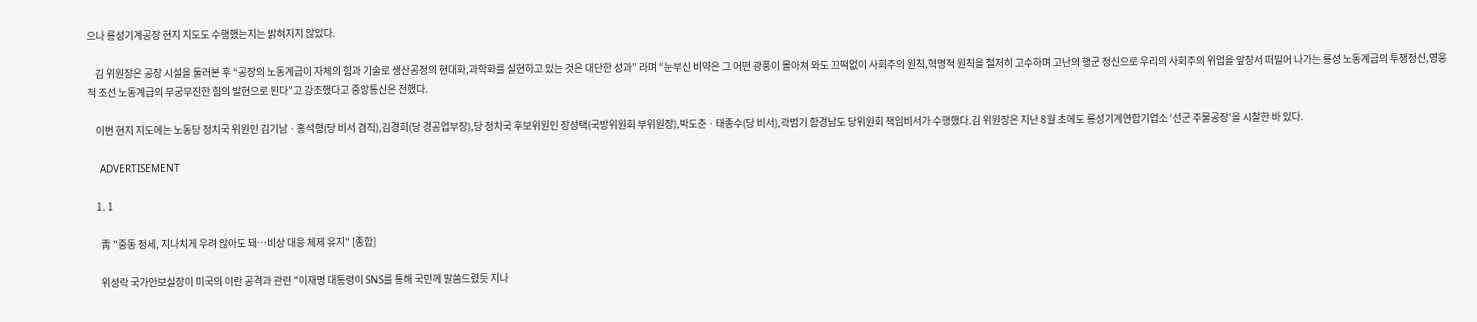으나 룡성기계공장 현지 지도도 수행했는지는 밝혀지지 않았다.

    김 위원장은 공장 시설을 둘러본 후 “공장의 노동계급이 자체의 힘과 기술로 생산공정의 현대화,과학화를 실현하고 있는 것은 대단한 성과” 라며 “눈부신 비약은 그 어떤 광풍이 몰아쳐 와도 끄떡없이 사회주의 원칙,혁명적 원칙을 철저히 고수하며 고난의 행군 정신으로 우리의 사회주의 위업을 앞장서 떠밀어 나가는 룡성 노동계급의 투쟁정신,영웅적 조선 노동계급의 무궁무진한 힘의 발현으로 된다”고 강조했다고 중앙통신은 전했다.

    이번 현지 지도에는 노동당 정치국 위원인 김기남ㆍ홍석형(당 비서 겸직),김경희(당 경공업부장),당 정치국 후보위원인 장성택(국방위원회 부위원장),박도춘ㆍ태종수(당 비서),곽범기 함경남도 당위원회 책임비서가 수행했다.김 위원장은 지난 8월 초에도 룡성기계연합기업소 ‘선군 주물공장’을 시찰한 바 있다.

    ADVERTISEMENT

    1. 1

      靑 "중동 정세, 지나치게 우려 않아도 돼…비상 대응 체제 유지" [종합]

      위성락 국가안보실장이 미국의 이란 공격과 관련 "이재명 대통령이 SNS를 통해 국민께 말씀드렸듯 지나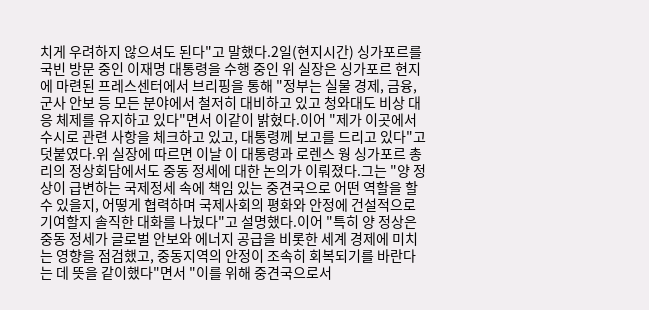치게 우려하지 않으셔도 된다"고 말했다.2일(현지시간) 싱가포르를 국빈 방문 중인 이재명 대통령을 수행 중인 위 실장은 싱가포르 현지에 마련된 프레스센터에서 브리핑을 통해 "정부는 실물 경제, 금융, 군사 안보 등 모든 분야에서 철저히 대비하고 있고 청와대도 비상 대응 체제를 유지하고 있다"면서 이같이 밝혔다.이어 "제가 이곳에서 수시로 관련 사항을 체크하고 있고, 대통령께 보고를 드리고 있다"고 덧붙였다.위 실장에 따르면 이날 이 대통령과 로렌스 웡 싱가포르 총리의 정상회담에서도 중동 정세에 대한 논의가 이뤄졌다.그는 "양 정상이 급변하는 국제정세 속에 책임 있는 중견국으로 어떤 역할을 할 수 있을지, 어떻게 협력하며 국제사회의 평화와 안정에 건설적으로 기여할지 솔직한 대화를 나눴다"고 설명했다.이어 "특히 양 정상은 중동 정세가 글로벌 안보와 에너지 공급을 비롯한 세계 경제에 미치는 영향을 점검했고, 중동지역의 안정이 조속히 회복되기를 바란다는 데 뜻을 같이했다"면서 "이를 위해 중견국으로서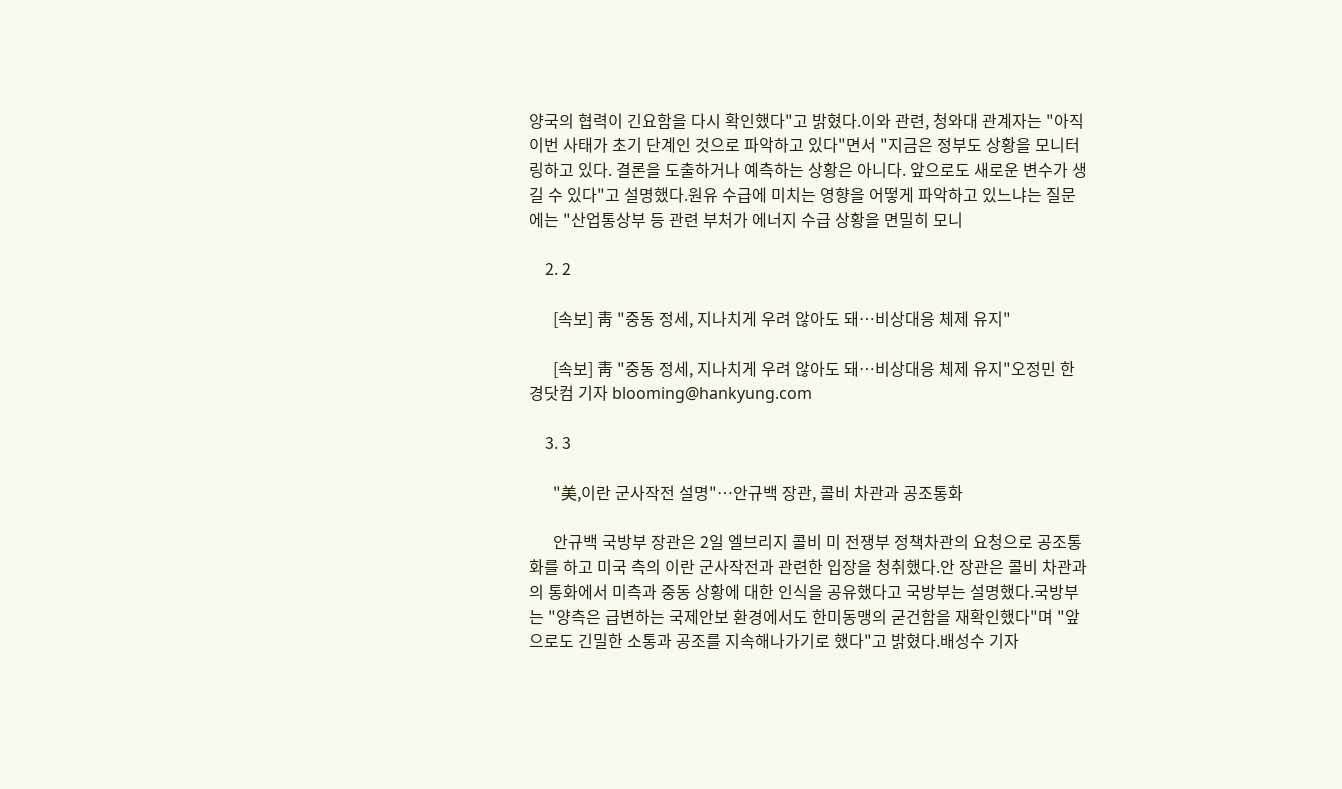양국의 협력이 긴요함을 다시 확인했다"고 밝혔다.이와 관련, 청와대 관계자는 "아직 이번 사태가 초기 단계인 것으로 파악하고 있다"면서 "지금은 정부도 상황을 모니터링하고 있다. 결론을 도출하거나 예측하는 상황은 아니다. 앞으로도 새로운 변수가 생길 수 있다"고 설명했다.원유 수급에 미치는 영향을 어떻게 파악하고 있느냐는 질문에는 "산업통상부 등 관련 부처가 에너지 수급 상황을 면밀히 모니

    2. 2

      [속보] 靑 "중동 정세, 지나치게 우려 않아도 돼…비상대응 체제 유지"

      [속보] 靑 "중동 정세, 지나치게 우려 않아도 돼…비상대응 체제 유지"오정민 한경닷컴 기자 blooming@hankyung.com

    3. 3

      "美,이란 군사작전 설명"…안규백 장관, 콜비 차관과 공조통화

      안규백 국방부 장관은 2일 엘브리지 콜비 미 전쟁부 정책차관의 요청으로 공조통화를 하고 미국 측의 이란 군사작전과 관련한 입장을 청취했다.안 장관은 콜비 차관과의 통화에서 미측과 중동 상황에 대한 인식을 공유했다고 국방부는 설명했다.국방부는 "양측은 급변하는 국제안보 환경에서도 한미동맹의 굳건함을 재확인했다"며 "앞으로도 긴밀한 소통과 공조를 지속해나가기로 했다"고 밝혔다.배성수 기자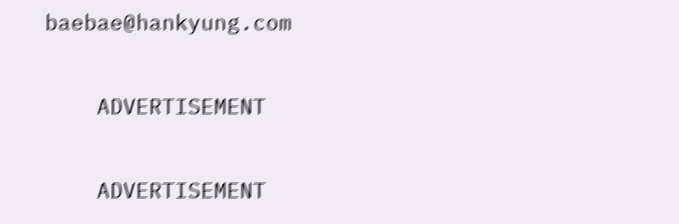baebae@hankyung.com

    ADVERTISEMENT

    ADVERTISEMENT